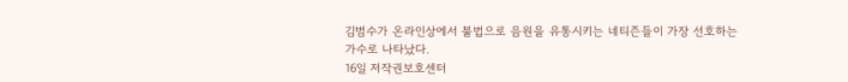김범수가 온라인상에서 불법으로 음원을 유통시키는 네티즌들이 가장 선호하는 가수로 나타났다.
16일 저작권보호센터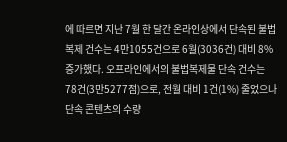에 따르면 지난 7월 한 달간 온라인상에서 단속된 불법복제 건수는 4만1055건으로 6월(3036건) 대비 8% 증가했다. 오프라인에서의 불법복제물 단속 건수는 78건(3만5277점)으로, 전월 대비 1건(1%) 줄었으나 단속 콘텐츠의 수량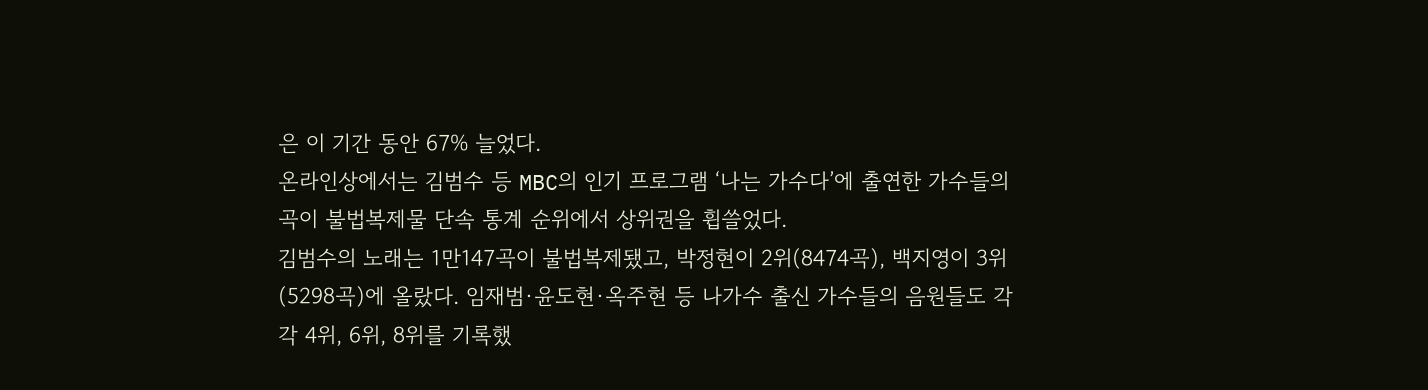은 이 기간 동안 67% 늘었다.
온라인상에서는 김범수 등 MBC의 인기 프로그램 ‘나는 가수다’에 출연한 가수들의 곡이 불법복제물 단속 통계 순위에서 상위권을 휩쓸었다.
김범수의 노래는 1만147곡이 불법복제됐고, 박정현이 2위(8474곡), 백지영이 3위(5298곡)에 올랐다. 임재범·윤도현·옥주현 등 나가수 출신 가수들의 음원들도 각각 4위, 6위, 8위를 기록했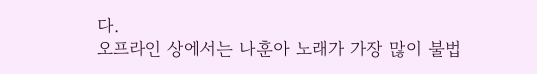다.
오프라인 상에서는 나훈아 노래가 가장 많이 불법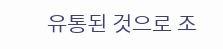유통된 것으로 조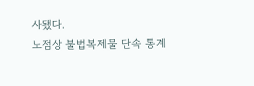사됐다.
노점상 불법복제물 단속 통계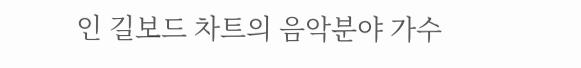인 길보드 차트의 음악분야 가수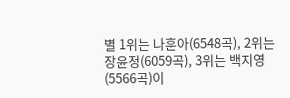별 1위는 나훈아(6548곡), 2위는 장윤정(6059곡), 3위는 백지영(5566곡)이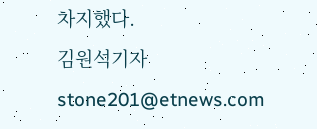차지했다.
김원석기자 stone201@etnews.com